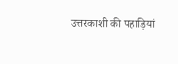उत्तरकाशी की पहाड़ियां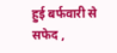हुई बर्फवारी से सफेद ,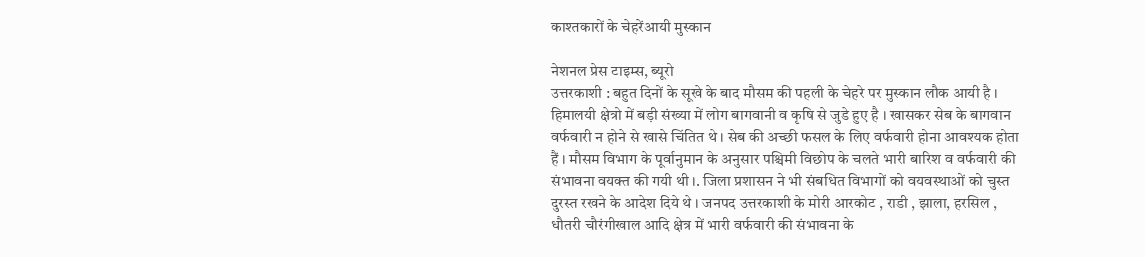काश्तकारों के चेहरेंआयी मुस्कान

नेशनल प्रेस टाइम्स, ब्यूरो
उत्तरकाशी : बहुत दिनों के सूखे के बाद मौसम की पहली के चेहरे पर मुस्कान लौक आयी है । हिमालयी क्षेत्रो में बड़ी संख्या में लोग बागवानी व कृषि से जुडे हुए है । खासकर सेब के बागवान वर्फवारी न होने से खासे चिंतित थे । सेब की अच्छी फसल के लिए वर्फवारी होना आवश्यक होता हैं । मौसम विभाग के पूर्वानुमान के अनुसार पश्चिमी विछोप के चलते भारी बारिश व वर्फवारी की संभावना वयक्त की गयी थी ।. जिला प्रशासन ने भी संबधित विभागों को वयवस्थाओं को चुस्त दुरस्त रखने के आदेश दिये थे । जनपद उत्तरकाशी के मोरी आरकोट , राडी , झाला, हरसिल , धौतरी चौरंगीखाल आदि क्षेत्र में भारी वर्फवारी की संभावना के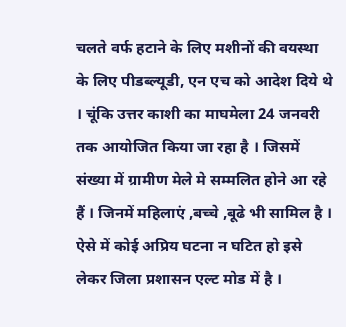चलते वर्फ हटाने के लिए मशीनों की वयस्था के लिए पीडब्ल्यूडी, एन एच को आदेश दिये थे । चूंकि उत्तर काशी का माघमेला 24 जनवरी तक आयोजित किया जा रहा है । जिसमें संख्या में ग्रामीण मेले मे सम्मलित होने आ रहे हैं । जिनमें महिलाएं ,बच्चे ,बूढे भी सामिल है । ऐसे में कोई अप्रिय घटना न घटित हो इसे लेकर जिला प्रशासन एल्ट मोड में है ।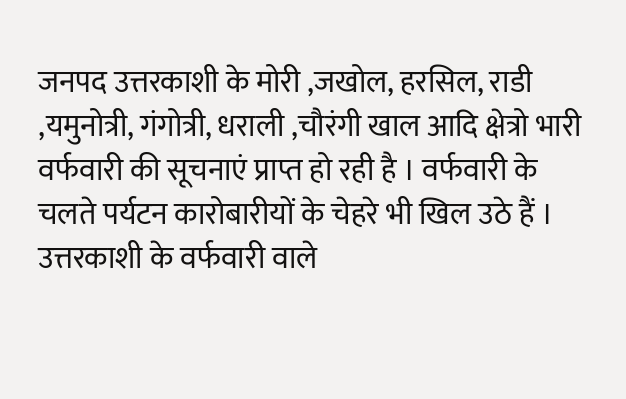जनपद उत्तरकाशी के मोरी ,जखोल, हरसिल, राडी ,यमुनोत्री, गंगोत्री, धराली ,चौरंगी खाल आदि क्षेत्रो भारी वर्फवारी की सूचनाएं प्राप्त हो रही है । वर्फवारी के चलते पर्यटन कारोबारीयों के चेहरे भी खिल उठे हैं । उत्तरकाशी के वर्फवारी वाले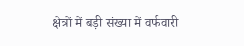क्षेत्रों में बड़ी संख्या में वर्फवारी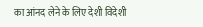का आंनद लेने के लिए देशी विदेशी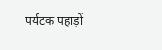पर्यटक पहाड़ों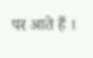पर आते हैं ।